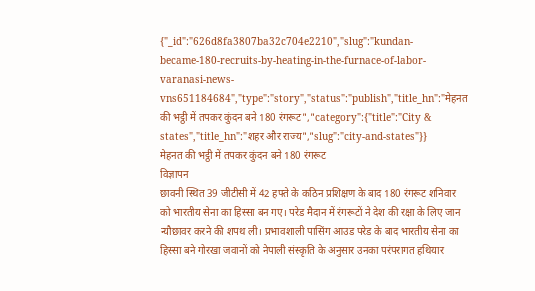{"_id":"626d8fa3807ba32c704e2210","slug":"kundan-became-180-recruits-by-heating-in-the-furnace-of-labor-varanasi-news-vns651184684","type":"story","status":"publish","title_hn":"मेहनत की भट्ठी में तपकर कुंदन बने 180 रंगरूट","category":{"title":"City & states","title_hn":"शहर और राज्य","slug":"city-and-states"}}
मेहनत की भट्ठी में तपकर कुंदन बने 180 रंगरूट
विज्ञापन
छावनी स्थित 39 जीटीसी में 42 हफ्ते के कठिन प्रशिक्षण के बाद 180 रंगरूट शनिवार को भारतीय सेना का हिस्सा बन गए। परेड मैदान में रंगरूटों ने देश की रक्षा के लिए जान न्यौछावर करने की शपथ ली। प्रभावशाली पासिंग आउड परेड के बाद भारतीय सेना का हिस्सा बने गोरखा जवानों को नेपाली संस्कृति के अनुसार उनका परंपरागत हथियार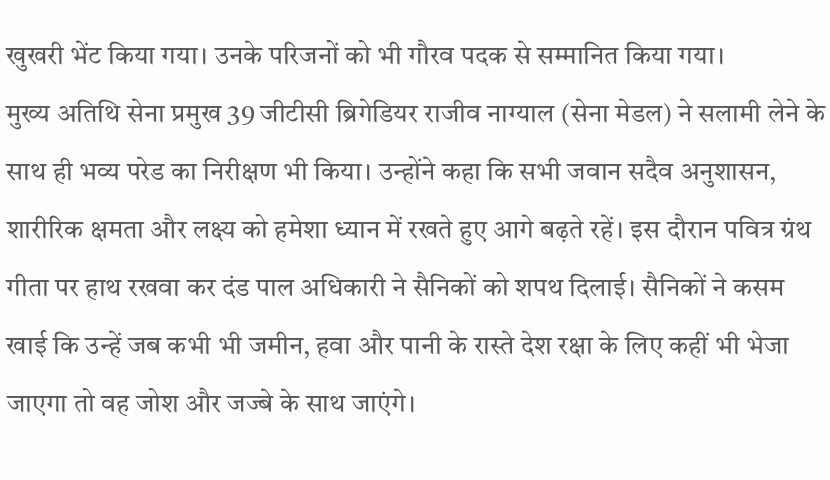खुखरी भेंट किया गया। उनके परिजनों को भी गौरव पदक से सम्मानित किया गया।
मुख्य अतिथि सेना प्रमुख 39 जीटीसी ब्रिगेडियर राजीव नाग्याल (सेना मेडल) ने सलामी लेने के साथ ही भव्य परेड का निरीक्षण भी किया। उन्होंने कहा कि सभी जवान सदैव अनुशासन, शारीरिक क्षमता और लक्ष्य को हमेशा ध्यान में रखते हुए आगे बढ़ते रहें। इस दौरान पवित्र ग्रंथ गीता पर हाथ रखवा कर दंड पाल अधिकारी ने सैनिकों को शपथ दिलाई। सैनिकों ने कसम खाई कि उन्हें जब कभी भी जमीन, हवा और पानी के रास्ते देश रक्षा के लिए कहीं भी भेजा जाएगा तो वह जोश और जज्बे के साथ जाएंगे।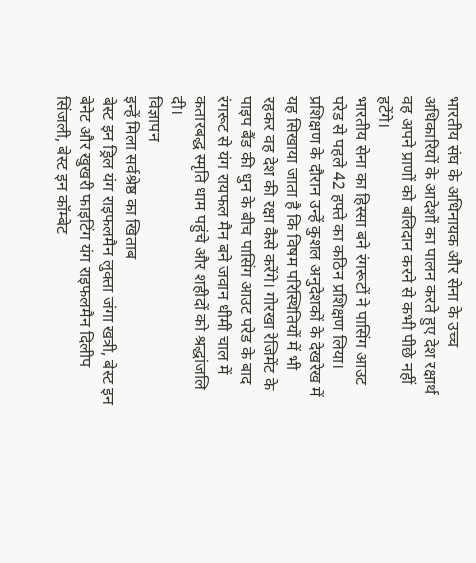भारतीय संघ के अधिनायक और सेना के उच्च अधिकारियों के आदेशों का पालन करते हुए देश रक्षार्थ वह अपने प्राणों को बलिदान करने से कभी पीछे नहीं हटेंगे।
भारतीय सेना का हिस्सा बने रंगरूटों ने पासिंग आउट परेड से पहले 42 हफ्ते का कठिन प्रशिक्षण लिया। प्रशिक्षण के दौरान उन्हें कुशल अनुदेशकों के देखरेख में यह सिखाया जाता है कि विषम परिस्थितियों में भी रहकर वह देश की रक्षा कैसे करेंगे। गोरखा रेजिमेंट के पाइप बैंड की धुन के बीच पासिंग आउट परेड के बाद रंगरूट से यंग रायफल मैन बने जवान धीमी चाल में कतारबद्ध स्मृति धाम पहुंचे और शहीदों को श्रद्धांजलि दी।
विज्ञापन
इन्हें मिला सर्वश्रेष्ठ का खिताब
बेस्ट इन ड्रिल यंग राइफलमैन लुक्ता जंगा खत्री, बेस्ट इन बेनेट और खुखरी फाइटिंग यंग राइफलमैन दिलीप सिंजली, बेस्ट इन कॉम्बेट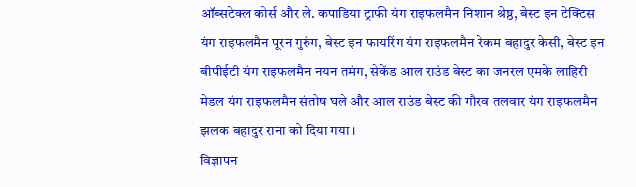ऑब्सटेक्ल कोर्स और ले. कपाडिया ट्राफी यंग राइफलमैन निशान श्रेष्ठ, बेस्ट इन टेक्टिस यंग राइफलमैन पूरन गुरुंग, बेस्ट इन फायरिंग यंग राइफलमैन रेकम बहादुर केसी, बेस्ट इन बीपीईटी यंग राइफलमैन नयन तमंग, सेकेंड आल राउंड बेस्ट का जनरल एमके लाहिरी मेडल यंग राइफलमैन संतोष घले और आल राउंड बेस्ट की गौरव तलवार यंग राइफलमैन झलक बहादुर राना को दिया गया।
विज्ञापन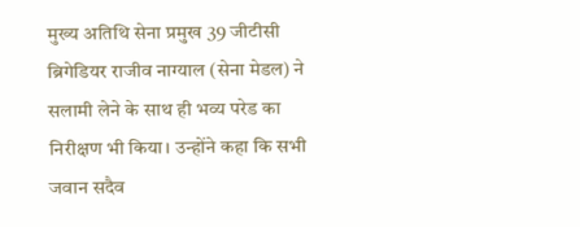मुख्य अतिथि सेना प्रमुख 39 जीटीसी ब्रिगेडियर राजीव नाग्याल (सेना मेडल) ने सलामी लेने के साथ ही भव्य परेड का निरीक्षण भी किया। उन्होंने कहा कि सभी जवान सदैव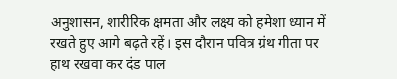अनुशासन, शारीरिक क्षमता और लक्ष्य को हमेशा ध्यान में रखते हुए आगे बढ़ते रहें। इस दौरान पवित्र ग्रंथ गीता पर हाथ रखवा कर दंड पाल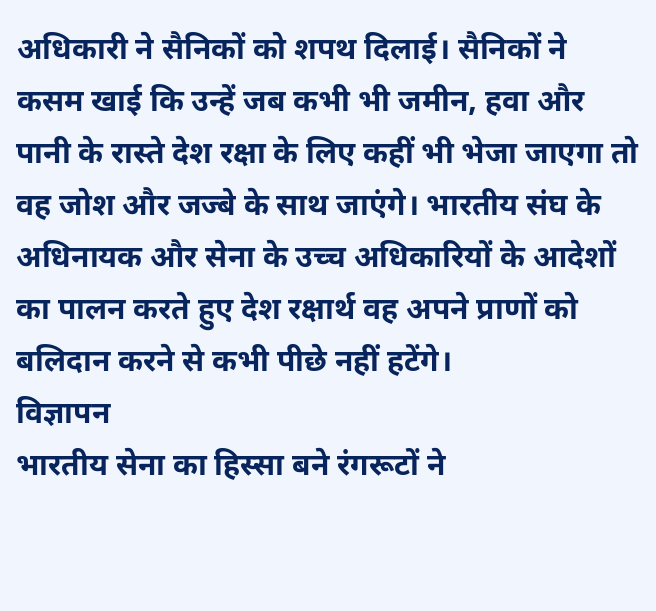अधिकारी ने सैनिकों को शपथ दिलाई। सैनिकों ने कसम खाई कि उन्हें जब कभी भी जमीन, हवा और पानी के रास्ते देश रक्षा के लिए कहीं भी भेजा जाएगा तो वह जोश और जज्बे के साथ जाएंगे। भारतीय संघ के अधिनायक और सेना के उच्च अधिकारियों के आदेशों का पालन करते हुए देश रक्षार्थ वह अपने प्राणों को बलिदान करने से कभी पीछे नहीं हटेंगे।
विज्ञापन
भारतीय सेना का हिस्सा बने रंगरूटों ने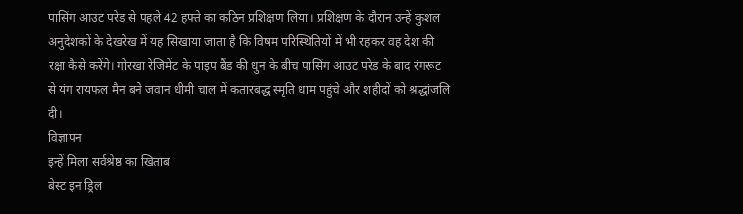पासिंग आउट परेड से पहले 42 हफ्ते का कठिन प्रशिक्षण लिया। प्रशिक्षण के दौरान उन्हें कुशल अनुदेशकों के देखरेख में यह सिखाया जाता है कि विषम परिस्थितियों में भी रहकर वह देश की रक्षा कैसे करेंगे। गोरखा रेजिमेंट के पाइप बैंड की धुन के बीच पासिंग आउट परेड के बाद रंगरूट से यंग रायफल मैन बने जवान धीमी चाल में कतारबद्ध स्मृति धाम पहुंचे और शहीदों को श्रद्धांजलि दी।
विज्ञापन
इन्हें मिला सर्वश्रेष्ठ का खिताब
बेस्ट इन ड्रिल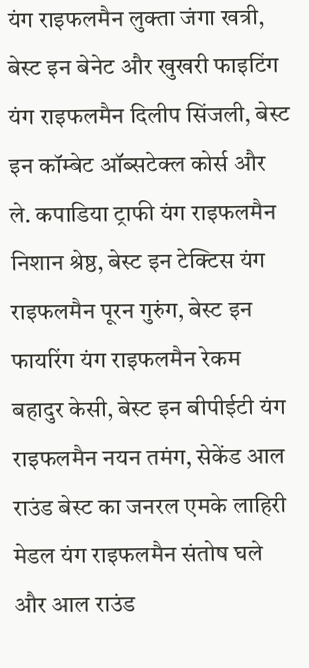यंग राइफलमैन लुक्ता जंगा खत्री, बेस्ट इन बेनेट और खुखरी फाइटिंग यंग राइफलमैन दिलीप सिंजली, बेस्ट इन कॉम्बेट ऑब्सटेक्ल कोर्स और ले. कपाडिया ट्राफी यंग राइफलमैन निशान श्रेष्ठ, बेस्ट इन टेक्टिस यंग राइफलमैन पूरन गुरुंग, बेस्ट इन फायरिंग यंग राइफलमैन रेकम बहादुर केसी, बेस्ट इन बीपीईटी यंग राइफलमैन नयन तमंग, सेकेंड आल राउंड बेस्ट का जनरल एमके लाहिरी मेडल यंग राइफलमैन संतोष घले और आल राउंड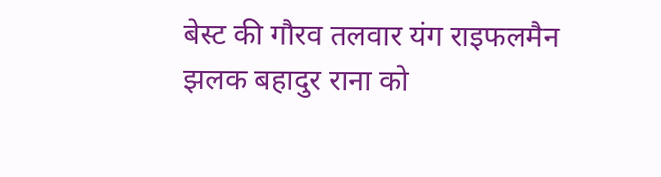बेस्ट की गौरव तलवार यंग राइफलमैन झलक बहादुर राना को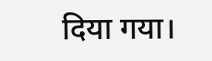दिया गया।